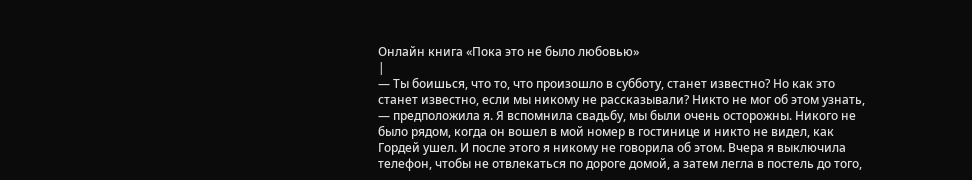Онлайн книга «Пока это не было любовью»
|
— Ты боишься, что то, что произошло в субботу, станет известно? Но как это станет известно, если мы никому не рассказывали? Никто не мог об этом узнать, — предположила я. Я вспомнила свадьбу, мы были очень осторожны. Никого не было рядом, когда он вошел в мой номер в гостинице и никто не видел, как Гордей ушел. И после этого я никому не говорила об этом. Вчера я выключила телефон, чтобы не отвлекаться по дороге домой, а затем легла в постель до того,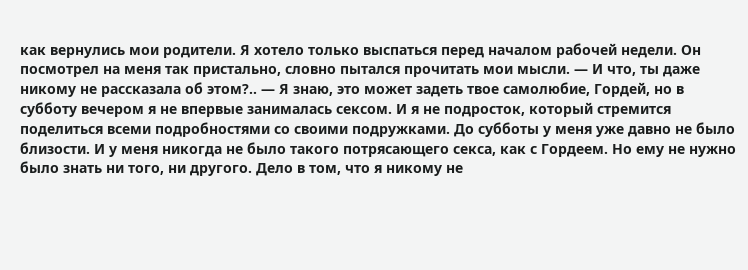как вернулись мои родители. Я хотело только выспаться перед началом рабочей недели. Он посмотрел на меня так пристально, словно пытался прочитать мои мысли. — И что, ты даже никому не рассказала об этом?.. — Я знаю, это может задеть твое самолюбие, Гордей, но в субботу вечером я не впервые занималась сексом. И я не подросток, который стремится поделиться всеми подробностями со своими подружками. До субботы у меня уже давно не было близости. И у меня никогда не было такого потрясающего секса, как с Гордеем. Но ему не нужно было знать ни того, ни другого. Дело в том, что я никому не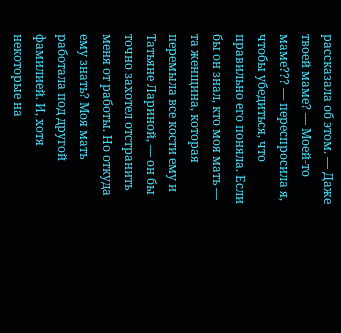рассказала об этом. — Даже твоей маме? — Моей-то маме??? — переспросила я, чтобы убедиться, что правильно его поняла. Если бы он знал, кто моя мать — та женщина, которая перемыла все кости ему и Татьяне Лариной, — он бы точно захотел отстранить меня от работы. Но откуда ему знать? Моя мать работала под другой фамилией. И, хотя некоторые на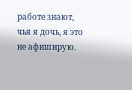работе знают, чья я дочь, я это не афиширую.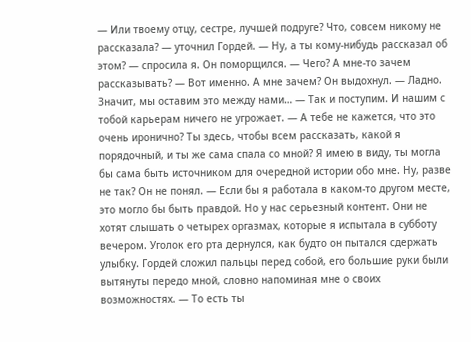— Или твоему отцу, сестре, лучшей подруге? Что, совсем никому не рассказала? — уточнил Гордей. — Ну, а ты кому-нибудь рассказал об этом? — спросила я. Он поморщился. — Чего? А мне-то зачем рассказывать? — Вот именно. А мне зачем? Он выдохнул. — Ладно. Значит, мы оставим это между нами… — Так и поступим. И нашим с тобой карьерам ничего не угрожает. — А тебе не кажется, что это очень иронично? Ты здесь, чтобы всем рассказать, какой я порядочный, и ты же сама спала со мной? Я имею в виду, ты могла бы сама быть источником для очередной истории обо мне. Ну, разве не так? Он не понял. — Если бы я работала в каком-то другом месте, это могло бы быть правдой. Но у нас серьезный контент. Они не хотят слышать о четырех оргазмах, которые я испытала в субботу вечером. Уголок его рта дернулся, как будто он пытался сдержать улыбку. Гордей сложил пальцы перед собой, его большие руки были вытянуты передо мной, словно напоминая мне о своих возможностях. — То есть ты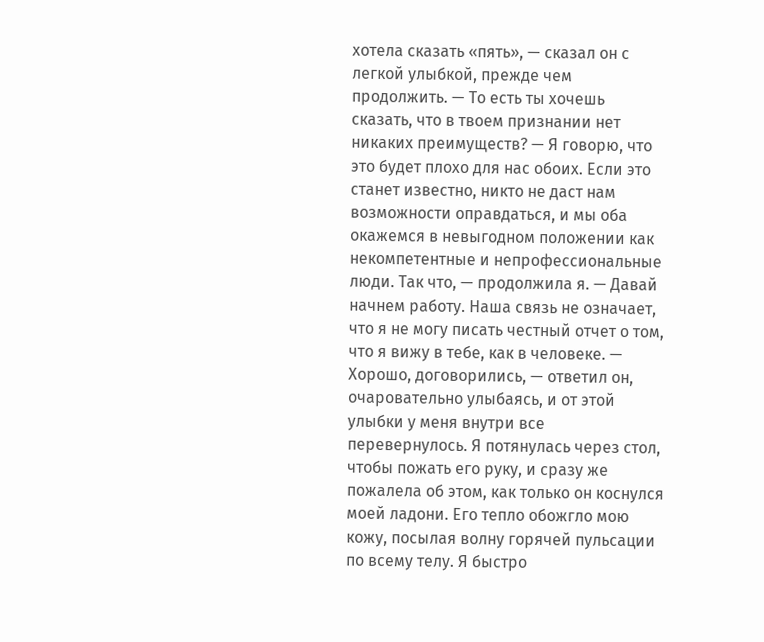хотела сказать «пять», — сказал он с легкой улыбкой, прежде чем продолжить. — То есть ты хочешь сказать, что в твоем признании нет никаких преимуществ? — Я говорю, что это будет плохо для нас обоих. Если это станет известно, никто не даст нам возможности оправдаться, и мы оба окажемся в невыгодном положении как некомпетентные и непрофессиональные люди. Так что, — продолжила я. — Давай начнем работу. Наша связь не означает, что я не могу писать честный отчет о том, что я вижу в тебе, как в человеке. — Хорошо, договорились, — ответил он, очаровательно улыбаясь, и от этой улыбки у меня внутри все перевернулось. Я потянулась через стол, чтобы пожать его руку, и сразу же пожалела об этом, как только он коснулся моей ладони. Его тепло обожгло мою кожу, посылая волну горячей пульсации по всему телу. Я быстро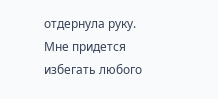отдернула руку. Мне придется избегать любого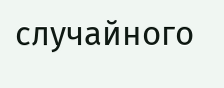случайного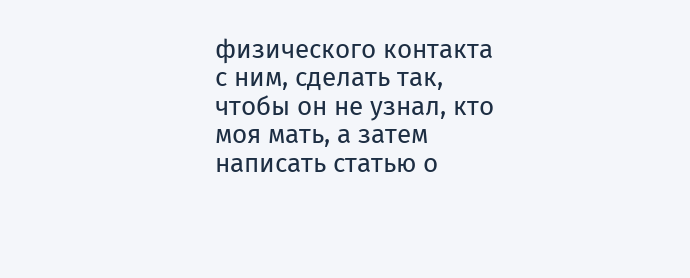физического контакта с ним, сделать так, чтобы он не узнал, кто моя мать, а затем написать статью о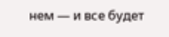нем — и все будет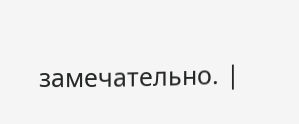замечательно. |